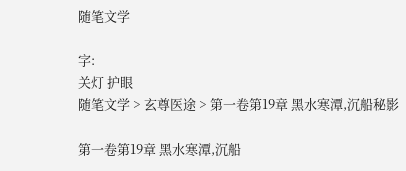随笔文学

字:
关灯 护眼
随笔文学 > 玄尊医途 > 第一卷第19章 黑水寒潭,沉船秘影

第一卷第19章 黑水寒潭,沉船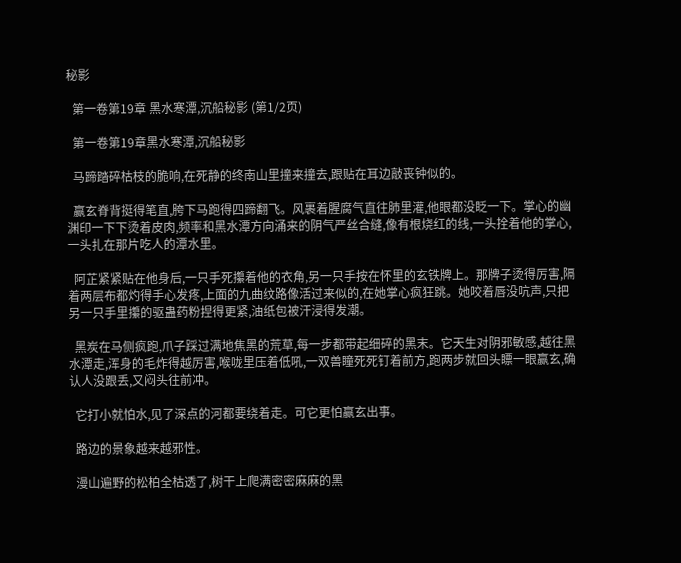秘影

  第一卷第19章 黑水寒潭,沉船秘影 (第1/2页)

  第一卷第19章黑水寒潭,沉船秘影

  马蹄踏碎枯枝的脆响,在死静的终南山里撞来撞去,跟贴在耳边敲丧钟似的。

  赢玄脊背挺得笔直,胯下马跑得四蹄翻飞。风裹着腥腐气直往肺里灌,他眼都没眨一下。掌心的幽渊印一下下烫着皮肉,频率和黑水潭方向涌来的阴气严丝合缝,像有根烧红的线,一头拴着他的掌心,一头扎在那片吃人的潭水里。

  阿芷紧紧贴在他身后,一只手死攥着他的衣角,另一只手按在怀里的玄铁牌上。那牌子烫得厉害,隔着两层布都灼得手心发疼,上面的九曲纹路像活过来似的,在她掌心疯狂跳。她咬着唇没吭声,只把另一只手里攥的驱蛊药粉捏得更紧,油纸包被汗浸得发潮。

  黑炭在马侧疯跑,爪子踩过满地焦黑的荒草,每一步都带起细碎的黑末。它天生对阴邪敏感,越往黑水潭走,浑身的毛炸得越厉害,喉咙里压着低吼,一双兽瞳死死钉着前方,跑两步就回头瞟一眼赢玄,确认人没跟丢,又闷头往前冲。

  它打小就怕水,见了深点的河都要绕着走。可它更怕赢玄出事。

  路边的景象越来越邪性。

  漫山遍野的松柏全枯透了,树干上爬满密密麻麻的黑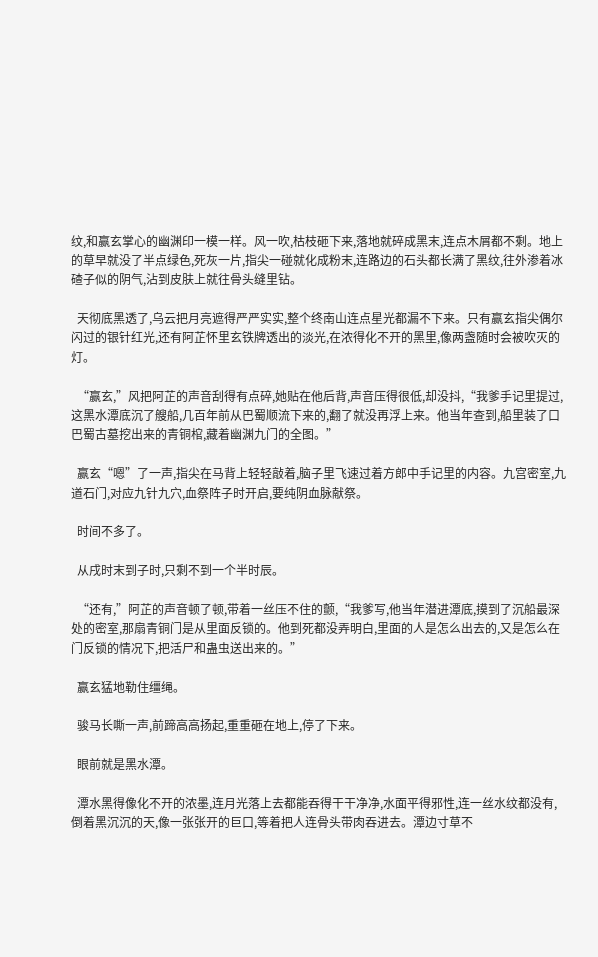纹,和赢玄掌心的幽渊印一模一样。风一吹,枯枝砸下来,落地就碎成黑末,连点木屑都不剩。地上的草早就没了半点绿色,死灰一片,指尖一碰就化成粉末,连路边的石头都长满了黑纹,往外渗着冰碴子似的阴气,沾到皮肤上就往骨头缝里钻。

  天彻底黑透了,乌云把月亮遮得严严实实,整个终南山连点星光都漏不下来。只有赢玄指尖偶尔闪过的银针红光,还有阿芷怀里玄铁牌透出的淡光,在浓得化不开的黑里,像两盏随时会被吹灭的灯。

  “赢玄,”风把阿芷的声音刮得有点碎,她贴在他后背,声音压得很低,却没抖,“我爹手记里提过,这黑水潭底沉了艘船,几百年前从巴蜀顺流下来的,翻了就没再浮上来。他当年查到,船里装了口巴蜀古墓挖出来的青铜棺,藏着幽渊九门的全图。”

  赢玄“嗯”了一声,指尖在马背上轻轻敲着,脑子里飞速过着方郎中手记里的内容。九宫密室,九道石门,对应九针九穴,血祭阵子时开启,要纯阴血脉献祭。

  时间不多了。

  从戌时末到子时,只剩不到一个半时辰。

  “还有,”阿芷的声音顿了顿,带着一丝压不住的颤,“我爹写,他当年潜进潭底,摸到了沉船最深处的密室,那扇青铜门是从里面反锁的。他到死都没弄明白,里面的人是怎么出去的,又是怎么在门反锁的情况下,把活尸和蛊虫送出来的。”

  赢玄猛地勒住缰绳。

  骏马长嘶一声,前蹄高高扬起,重重砸在地上,停了下来。

  眼前就是黑水潭。

  潭水黑得像化不开的浓墨,连月光落上去都能吞得干干净净,水面平得邪性,连一丝水纹都没有,倒着黑沉沉的天,像一张张开的巨口,等着把人连骨头带肉吞进去。潭边寸草不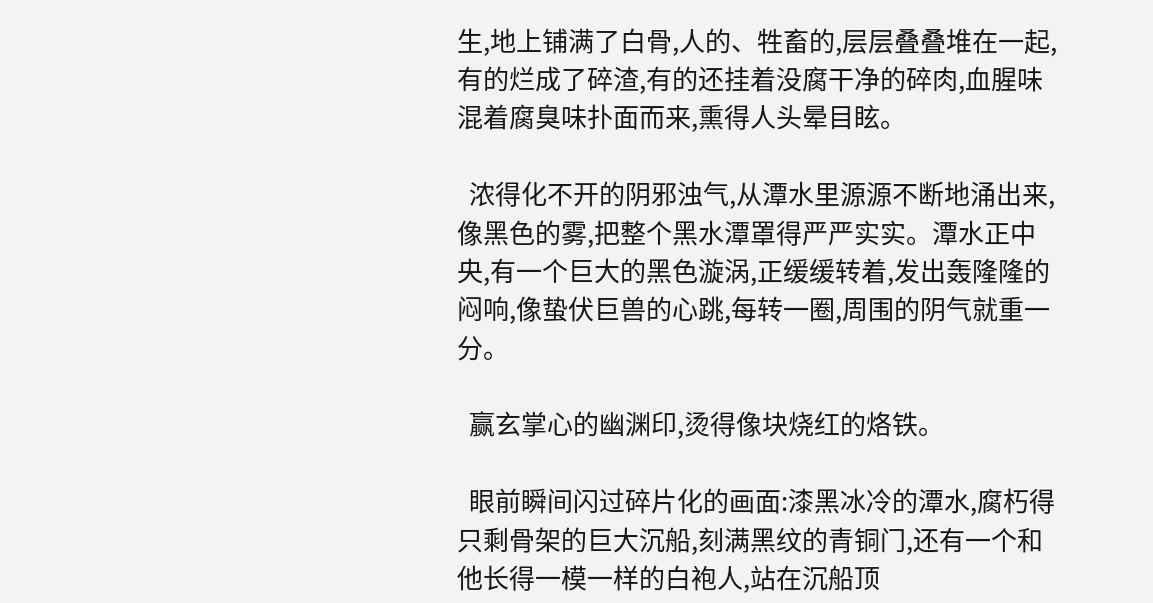生,地上铺满了白骨,人的、牲畜的,层层叠叠堆在一起,有的烂成了碎渣,有的还挂着没腐干净的碎肉,血腥味混着腐臭味扑面而来,熏得人头晕目眩。

  浓得化不开的阴邪浊气,从潭水里源源不断地涌出来,像黑色的雾,把整个黑水潭罩得严严实实。潭水正中央,有一个巨大的黑色漩涡,正缓缓转着,发出轰隆隆的闷响,像蛰伏巨兽的心跳,每转一圈,周围的阴气就重一分。

  赢玄掌心的幽渊印,烫得像块烧红的烙铁。

  眼前瞬间闪过碎片化的画面:漆黑冰冷的潭水,腐朽得只剩骨架的巨大沉船,刻满黑纹的青铜门,还有一个和他长得一模一样的白袍人,站在沉船顶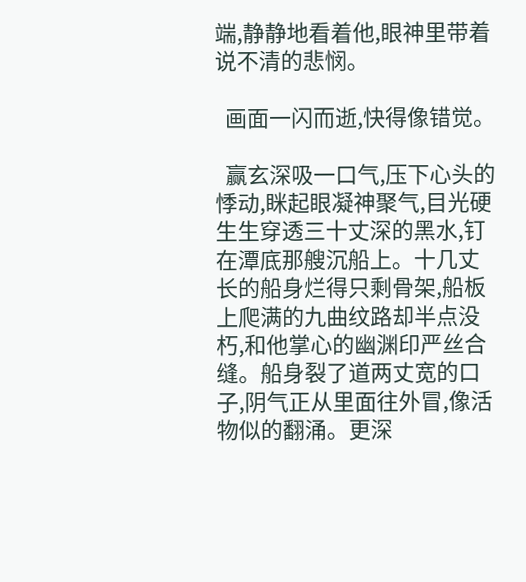端,静静地看着他,眼神里带着说不清的悲悯。

  画面一闪而逝,快得像错觉。

  赢玄深吸一口气,压下心头的悸动,眯起眼凝神聚气,目光硬生生穿透三十丈深的黑水,钉在潭底那艘沉船上。十几丈长的船身烂得只剩骨架,船板上爬满的九曲纹路却半点没朽,和他掌心的幽渊印严丝合缝。船身裂了道两丈宽的口子,阴气正从里面往外冒,像活物似的翻涌。更深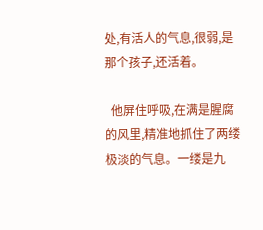处,有活人的气息,很弱,是那个孩子,还活着。

  他屏住呼吸,在满是腥腐的风里,精准地抓住了两缕极淡的气息。一缕是九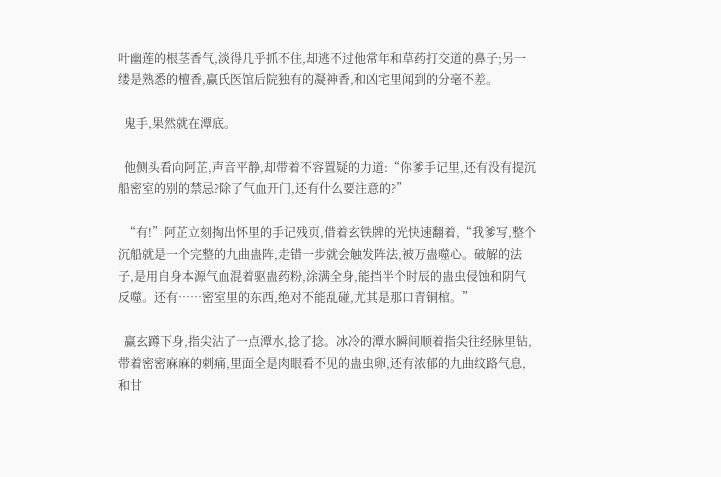叶幽莲的根茎香气,淡得几乎抓不住,却逃不过他常年和草药打交道的鼻子;另一缕是熟悉的檀香,赢氏医馆后院独有的凝神香,和凶宅里闻到的分毫不差。

  鬼手,果然就在潭底。

  他侧头看向阿芷,声音平静,却带着不容置疑的力道:“你爹手记里,还有没有提沉船密室的别的禁忌?除了气血开门,还有什么要注意的?”

  “有!”阿芷立刻掏出怀里的手记残页,借着玄铁牌的光快速翻着,“我爹写,整个沉船就是一个完整的九曲蛊阵,走错一步就会触发阵法,被万蛊噬心。破解的法子,是用自身本源气血混着驱蛊药粉,涂满全身,能挡半个时辰的蛊虫侵蚀和阴气反噬。还有……密室里的东西,绝对不能乱碰,尤其是那口青铜棺。”

  赢玄蹲下身,指尖沾了一点潭水,捻了捻。冰冷的潭水瞬间顺着指尖往经脉里钻,带着密密麻麻的刺痛,里面全是肉眼看不见的蛊虫卵,还有浓郁的九曲纹路气息,和甘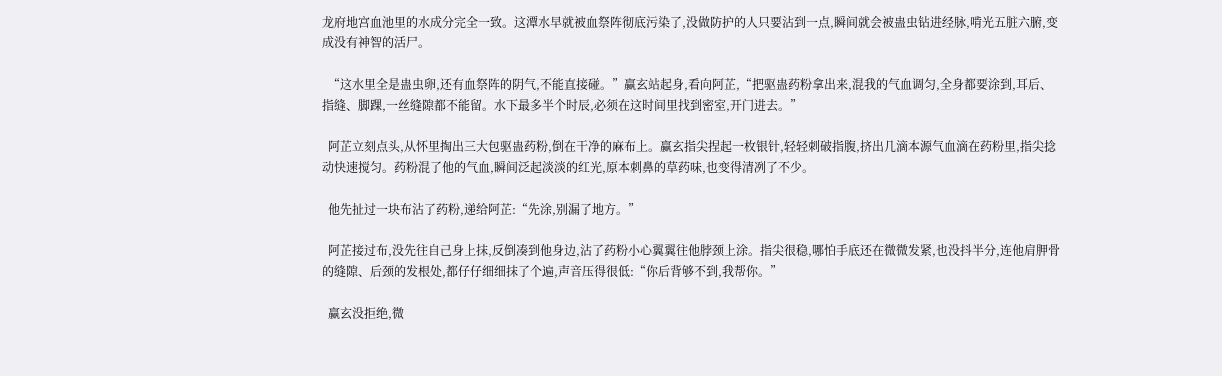龙府地宫血池里的水成分完全一致。这潭水早就被血祭阵彻底污染了,没做防护的人只要沾到一点,瞬间就会被蛊虫钻进经脉,啃光五脏六腑,变成没有神智的活尸。

  “这水里全是蛊虫卵,还有血祭阵的阴气,不能直接碰。”赢玄站起身,看向阿芷,“把驱蛊药粉拿出来,混我的气血调匀,全身都要涂到,耳后、指缝、脚踝,一丝缝隙都不能留。水下最多半个时辰,必须在这时间里找到密室,开门进去。”

  阿芷立刻点头,从怀里掏出三大包驱蛊药粉,倒在干净的麻布上。赢玄指尖捏起一枚银针,轻轻刺破指腹,挤出几滴本源气血滴在药粉里,指尖捻动快速搅匀。药粉混了他的气血,瞬间泛起淡淡的红光,原本刺鼻的草药味,也变得清冽了不少。

  他先扯过一块布沾了药粉,递给阿芷:“先涂,别漏了地方。”

  阿芷接过布,没先往自己身上抹,反倒凑到他身边,沾了药粉小心翼翼往他脖颈上涂。指尖很稳,哪怕手底还在微微发紧,也没抖半分,连他肩胛骨的缝隙、后颈的发根处,都仔仔细细抹了个遍,声音压得很低:“你后背够不到,我帮你。”

  赢玄没拒绝,微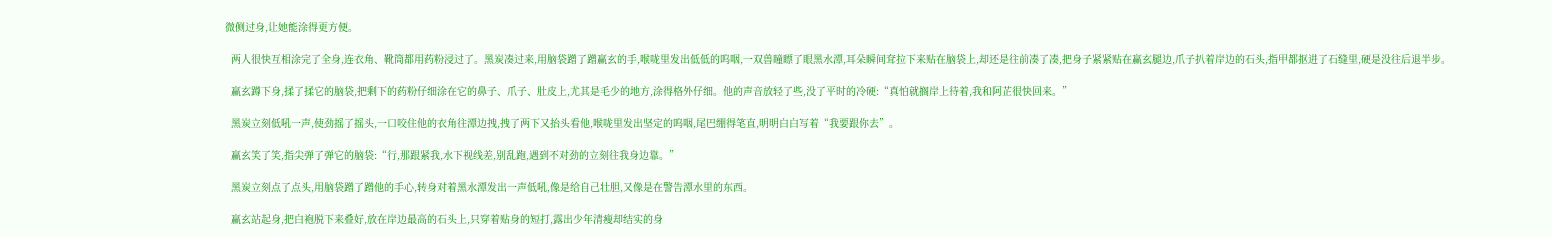微侧过身,让她能涂得更方便。

  两人很快互相涂完了全身,连衣角、靴筒都用药粉浸过了。黑炭凑过来,用脑袋蹭了蹭赢玄的手,喉咙里发出低低的呜咽,一双兽瞳瞟了眼黑水潭,耳朵瞬间耷拉下来贴在脑袋上,却还是往前凑了凑,把身子紧紧贴在赢玄腿边,爪子扒着岸边的石头,指甲都抠进了石缝里,硬是没往后退半步。

  赢玄蹲下身,揉了揉它的脑袋,把剩下的药粉仔细涂在它的鼻子、爪子、肚皮上,尤其是毛少的地方,涂得格外仔细。他的声音放轻了些,没了平时的冷硬:“真怕就搁岸上待着,我和阿芷很快回来。”

  黑炭立刻低吼一声,使劲摇了摇头,一口咬住他的衣角往潭边拽,拽了两下又抬头看他,喉咙里发出坚定的呜咽,尾巴绷得笔直,明明白白写着“我要跟你去”。

  赢玄笑了笑,指尖弹了弹它的脑袋:“行,那跟紧我,水下视线差,别乱跑,遇到不对劲的立刻往我身边靠。”

  黑炭立刻点了点头,用脑袋蹭了蹭他的手心,转身对着黑水潭发出一声低吼,像是给自己壮胆,又像是在警告潭水里的东西。

  赢玄站起身,把白袍脱下来叠好,放在岸边最高的石头上,只穿着贴身的短打,露出少年清瘦却结实的身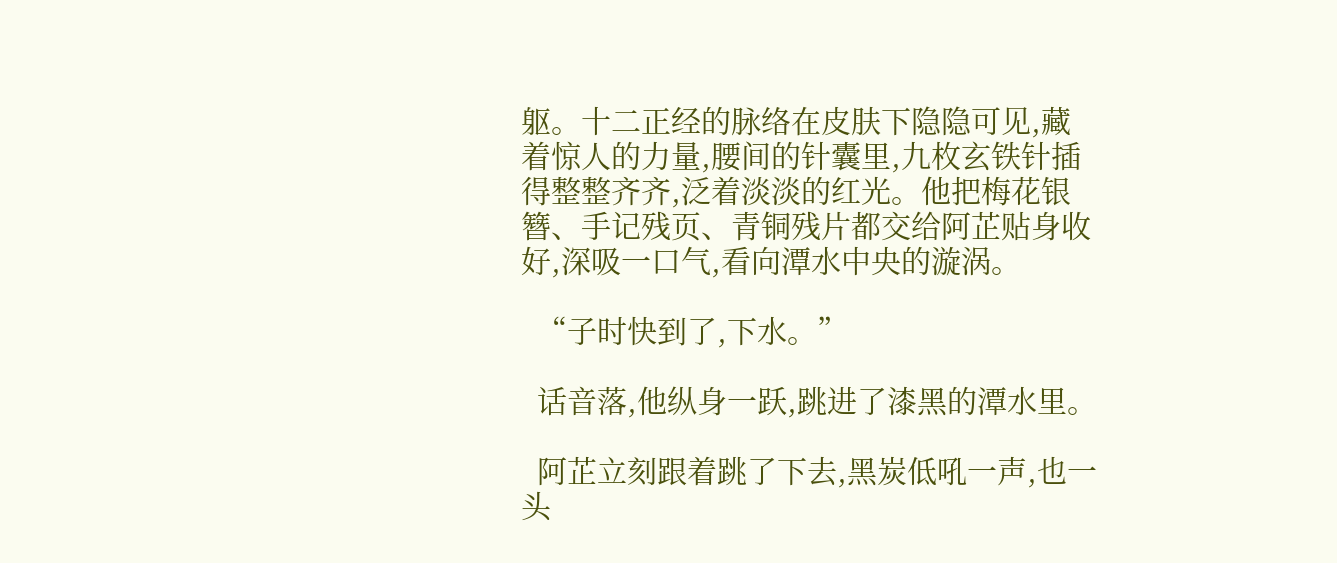躯。十二正经的脉络在皮肤下隐隐可见,藏着惊人的力量,腰间的针囊里,九枚玄铁针插得整整齐齐,泛着淡淡的红光。他把梅花银簪、手记残页、青铜残片都交给阿芷贴身收好,深吸一口气,看向潭水中央的漩涡。

  “子时快到了,下水。”

  话音落,他纵身一跃,跳进了漆黑的潭水里。

  阿芷立刻跟着跳了下去,黑炭低吼一声,也一头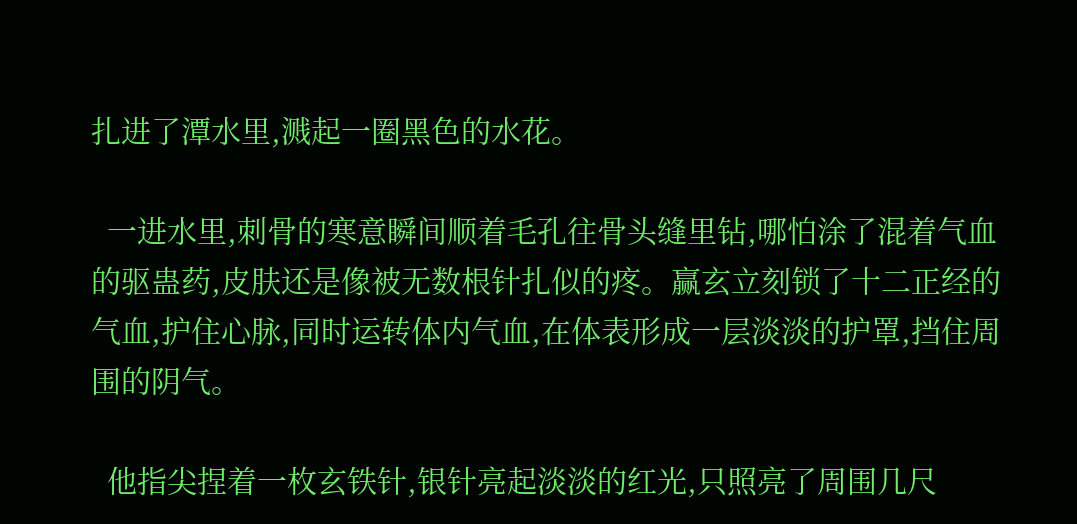扎进了潭水里,溅起一圈黑色的水花。

  一进水里,刺骨的寒意瞬间顺着毛孔往骨头缝里钻,哪怕涂了混着气血的驱蛊药,皮肤还是像被无数根针扎似的疼。赢玄立刻锁了十二正经的气血,护住心脉,同时运转体内气血,在体表形成一层淡淡的护罩,挡住周围的阴气。

  他指尖捏着一枚玄铁针,银针亮起淡淡的红光,只照亮了周围几尺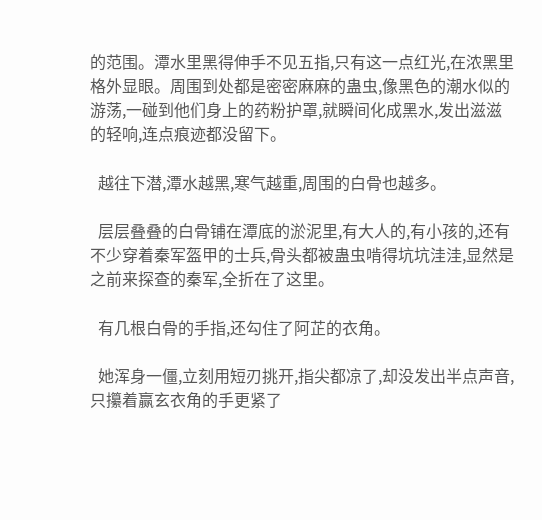的范围。潭水里黑得伸手不见五指,只有这一点红光,在浓黑里格外显眼。周围到处都是密密麻麻的蛊虫,像黑色的潮水似的游荡,一碰到他们身上的药粉护罩,就瞬间化成黑水,发出滋滋的轻响,连点痕迹都没留下。

  越往下潜,潭水越黑,寒气越重,周围的白骨也越多。

  层层叠叠的白骨铺在潭底的淤泥里,有大人的,有小孩的,还有不少穿着秦军盔甲的士兵,骨头都被蛊虫啃得坑坑洼洼,显然是之前来探查的秦军,全折在了这里。

  有几根白骨的手指,还勾住了阿芷的衣角。

  她浑身一僵,立刻用短刃挑开,指尖都凉了,却没发出半点声音,只攥着赢玄衣角的手更紧了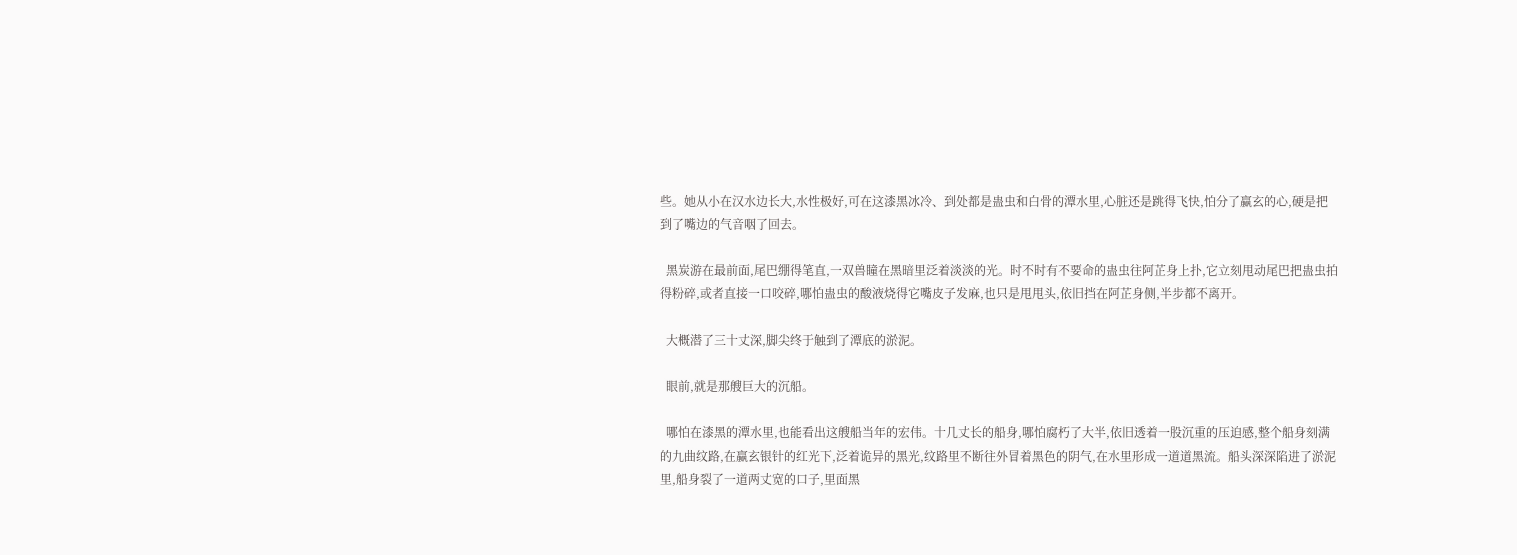些。她从小在汉水边长大,水性极好,可在这漆黑冰冷、到处都是蛊虫和白骨的潭水里,心脏还是跳得飞快,怕分了赢玄的心,硬是把到了嘴边的气音咽了回去。

  黑炭游在最前面,尾巴绷得笔直,一双兽瞳在黑暗里泛着淡淡的光。时不时有不要命的蛊虫往阿芷身上扑,它立刻甩动尾巴把蛊虫拍得粉碎,或者直接一口咬碎,哪怕蛊虫的酸液烧得它嘴皮子发麻,也只是甩甩头,依旧挡在阿芷身侧,半步都不离开。

  大概潜了三十丈深,脚尖终于触到了潭底的淤泥。

  眼前,就是那艘巨大的沉船。

  哪怕在漆黑的潭水里,也能看出这艘船当年的宏伟。十几丈长的船身,哪怕腐朽了大半,依旧透着一股沉重的压迫感,整个船身刻满的九曲纹路,在赢玄银针的红光下,泛着诡异的黑光,纹路里不断往外冒着黑色的阴气,在水里形成一道道黑流。船头深深陷进了淤泥里,船身裂了一道两丈宽的口子,里面黑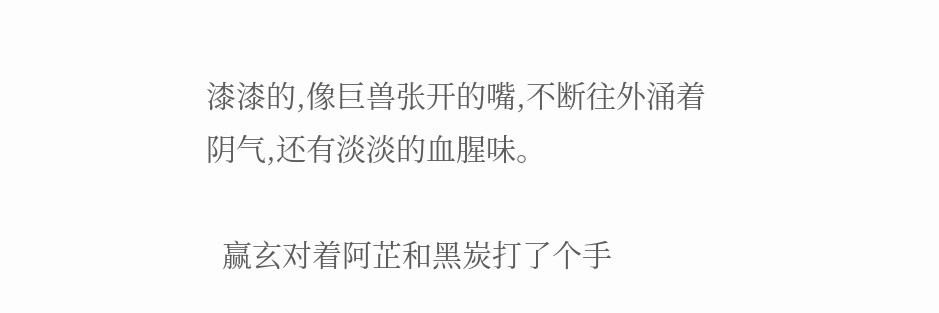漆漆的,像巨兽张开的嘴,不断往外涌着阴气,还有淡淡的血腥味。

  赢玄对着阿芷和黑炭打了个手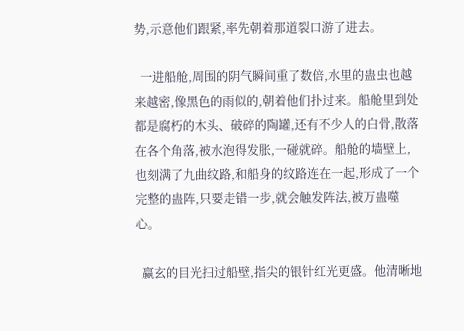势,示意他们跟紧,率先朝着那道裂口游了进去。

  一进船舱,周围的阴气瞬间重了数倍,水里的蛊虫也越来越密,像黑色的雨似的,朝着他们扑过来。船舱里到处都是腐朽的木头、破碎的陶罐,还有不少人的白骨,散落在各个角落,被水泡得发胀,一碰就碎。船舱的墙壁上,也刻满了九曲纹路,和船身的纹路连在一起,形成了一个完整的蛊阵,只要走错一步,就会触发阵法,被万蛊噬心。

  赢玄的目光扫过船壁,指尖的银针红光更盛。他清晰地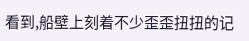看到,船壁上刻着不少歪歪扭扭的记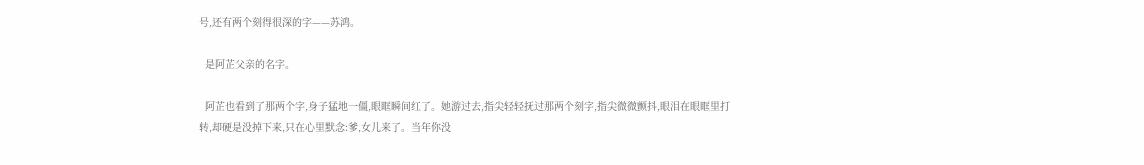号,还有两个刻得很深的字——苏鸿。

  是阿芷父亲的名字。

  阿芷也看到了那两个字,身子猛地一僵,眼眶瞬间红了。她游过去,指尖轻轻抚过那两个刻字,指尖微微颤抖,眼泪在眼眶里打转,却硬是没掉下来,只在心里默念:爹,女儿来了。当年你没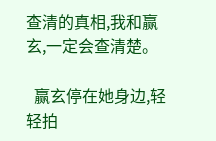查清的真相,我和赢玄,一定会查清楚。

  赢玄停在她身边,轻轻拍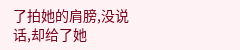了拍她的肩膀,没说话,却给了她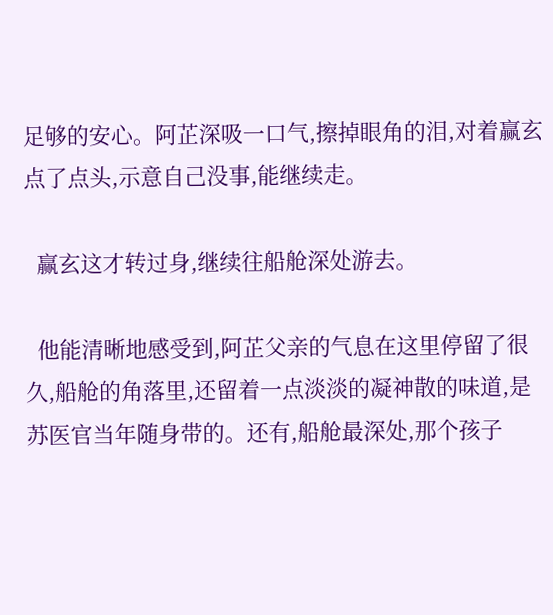足够的安心。阿芷深吸一口气,擦掉眼角的泪,对着赢玄点了点头,示意自己没事,能继续走。

  赢玄这才转过身,继续往船舱深处游去。

  他能清晰地感受到,阿芷父亲的气息在这里停留了很久,船舱的角落里,还留着一点淡淡的凝神散的味道,是苏医官当年随身带的。还有,船舱最深处,那个孩子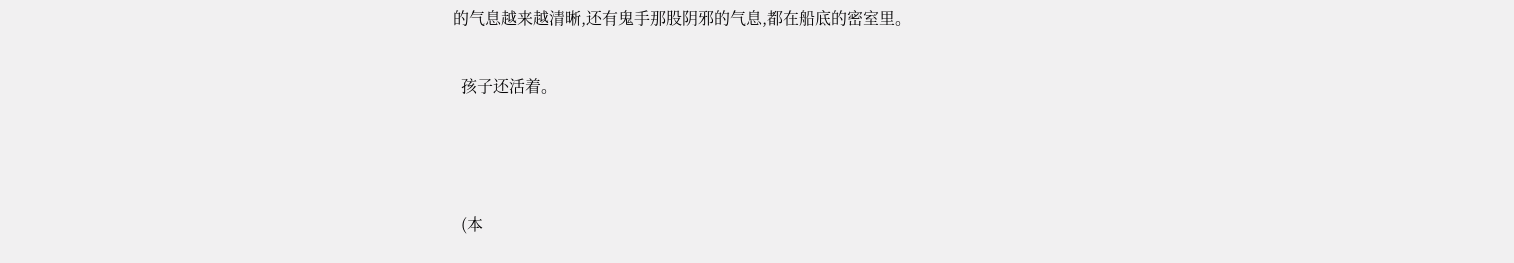的气息越来越清晰,还有鬼手那股阴邪的气息,都在船底的密室里。

  孩子还活着。



  (本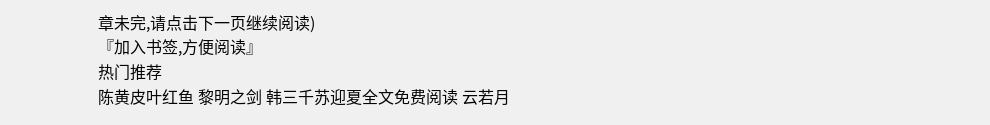章未完,请点击下一页继续阅读)
『加入书签,方便阅读』
热门推荐
陈黄皮叶红鱼 黎明之剑 韩三千苏迎夏全文免费阅读 云若月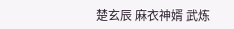楚玄辰 麻衣神婿 武炼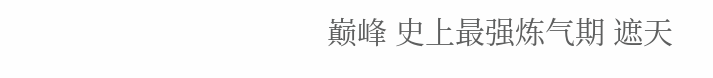巅峰 史上最强炼气期 遮天